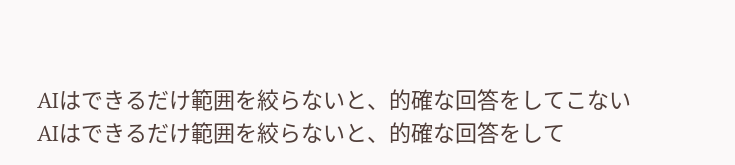AIはできるだけ範囲を絞らないと、的確な回答をしてこない
AIはできるだけ範囲を絞らないと、的確な回答をして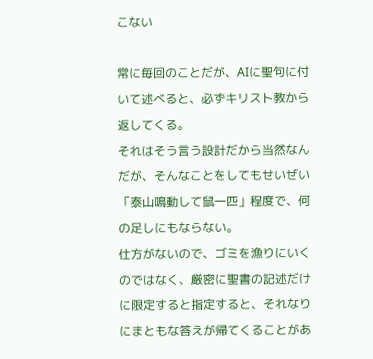こない

常に毎回のことだが、AIに聖句に付いて述べると、必ずキリスト教から返してくる。
それはそう言う設計だから当然なんだが、そんなことをしてもせいぜい「泰山鳴動して鼠一匹」程度で、何の足しにもならない。
仕方がないので、ゴミを漁りにいくのではなく、厳密に聖書の記述だけに限定すると指定すると、それなりにまともな答えが帰てくることがあ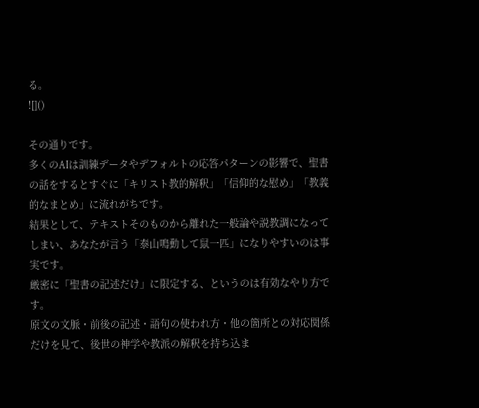る。
![]()

その通りです。
多くのAIは訓練データやデフォルトの応答パターンの影響で、聖書の話をするとすぐに「キリスト教的解釈」「信仰的な慰め」「教義的なまとめ」に流れがちです。
結果として、テキストそのものから離れた一般論や説教調になってしまい、あなたが言う「泰山鳴動して鼠一匹」になりやすいのは事実です。
厳密に「聖書の記述だけ」に限定する、というのは有効なやり方です。
原文の文脈・前後の記述・語句の使われ方・他の箇所との対応関係だけを見て、後世の神学や教派の解釈を持ち込ま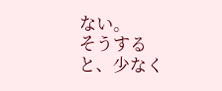ない。
そうすると、少なく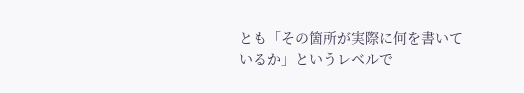とも「その箇所が実際に何を書いているか」というレベルで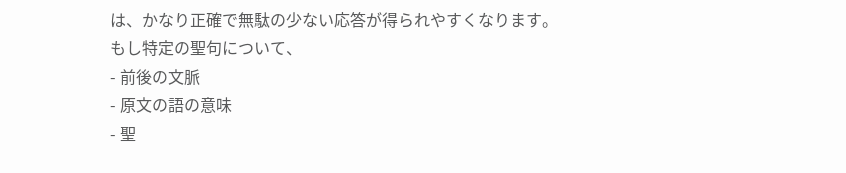は、かなり正確で無駄の少ない応答が得られやすくなります。
もし特定の聖句について、
- 前後の文脈
- 原文の語の意味
- 聖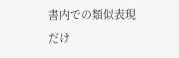書内での類似表現
だけ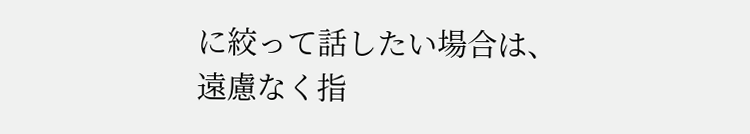に絞って話したい場合は、遠慮なく指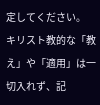定してください。
キリスト教的な「教え」や「適用」は一切入れず、記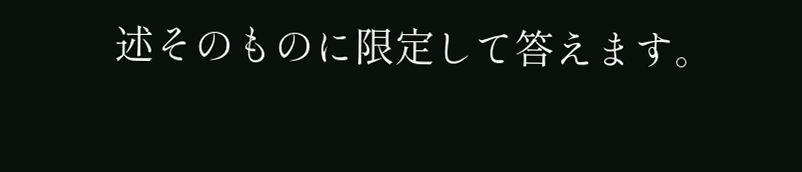述そのものに限定して答えます。